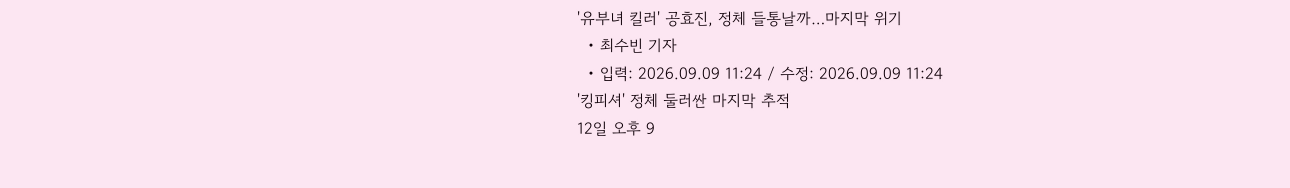'유부녀 킬러' 공효진, 정체 들통날까…마지막 위기
  • 최수빈 기자
  • 입력: 2026.09.09 11:24 / 수정: 2026.09.09 11:24
'킹피셔' 정체 둘러싼 마지막 추적
12일 오후 9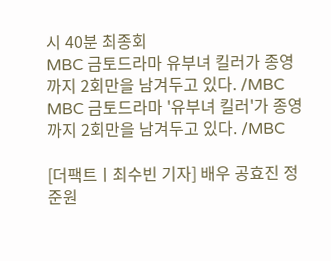시 40분 최종회
MBC 금토드라마 유부녀 킬러가 종영까지 2회만을 남겨두고 있다. /MBC
MBC 금토드라마 '유부녀 킬러'가 종영까지 2회만을 남겨두고 있다. /MBC

[더팩트ㅣ최수빈 기자] 배우 공효진 정준원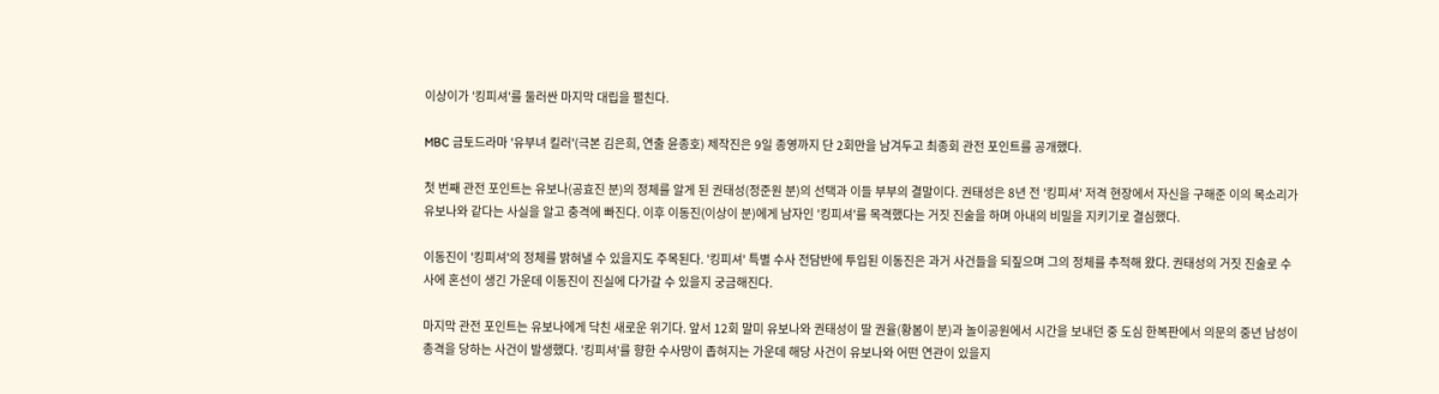이상이가 '킹피셔'를 둘러싼 마지막 대립을 펼친다.

MBC 금토드라마 '유부녀 킬러'(극본 김은희, 연출 윤종호) 제작진은 9일 종영까지 단 2회만을 남겨두고 최종회 관전 포인트를 공개했다.

첫 번째 관전 포인트는 유보나(공효진 분)의 정체를 알게 된 권태성(정준원 분)의 선택과 이들 부부의 결말이다. 권태성은 8년 전 '킹피셔' 저격 현장에서 자신을 구해준 이의 목소리가 유보나와 같다는 사실을 알고 충격에 빠진다. 이후 이동진(이상이 분)에게 남자인 '킹피셔'를 목격했다는 거짓 진술을 하며 아내의 비밀을 지키기로 결심했다.

이동진이 '킹피셔'의 정체를 밝혀낼 수 있을지도 주목된다. '킹피셔' 특별 수사 전담반에 투입된 이동진은 과거 사건들을 되짚으며 그의 정체를 추적해 왔다. 권태성의 거짓 진술로 수사에 혼선이 생긴 가운데 이동진이 진실에 다가갈 수 있을지 궁금해진다.

마지막 관전 포인트는 유보나에게 닥친 새로운 위기다. 앞서 12회 말미 유보나와 권태성이 딸 권율(황봄이 분)과 놀이공원에서 시간을 보내던 중 도심 한복판에서 의문의 중년 남성이 총격을 당하는 사건이 발생했다. '킹피셔'를 향한 수사망이 좁혀지는 가운데 해당 사건이 유보나와 어떤 연관이 있을지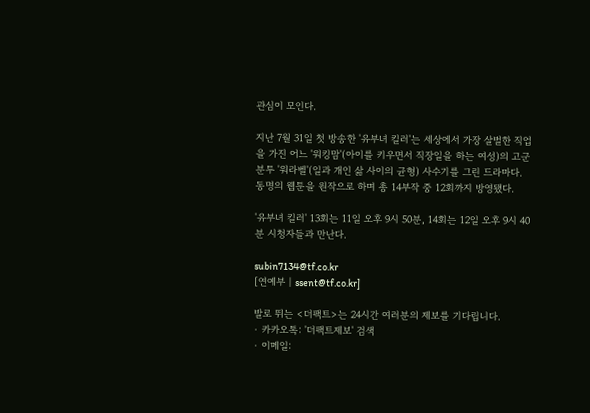관심이 모인다.

지난 7월 31일 첫 방송한 '유부녀 킬러'는 세상에서 가장 살벌한 직업을 가진 어느 '워킹맘'(아이를 키우면서 직장일을 하는 여성)의 고군분투 '워라벨'(일과 개인 삶 사이의 균형) 사수기를 그린 드라마다. 동명의 웹툰을 원작으로 하며 총 14부작 중 12회까지 방영됐다.

'유부녀 킬러' 13회는 11일 오후 9시 50분, 14회는 12일 오후 9시 40분 시청자들과 만난다.

subin7134@tf.co.kr
[연예부 | ssent@tf.co.kr]

발로 뛰는 <더팩트>는 24시간 여러분의 제보를 기다립니다.
· 카카오톡: '더팩트제보' 검색
· 이메일: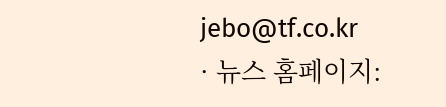jebo@tf.co.kr
· 뉴스 홈페이지: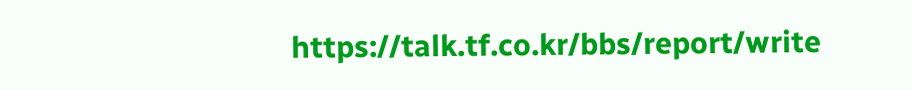https://talk.tf.co.kr/bbs/report/write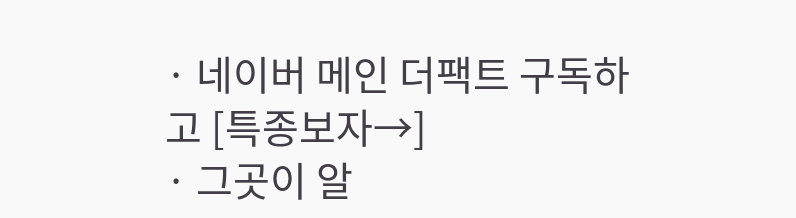· 네이버 메인 더팩트 구독하고 [특종보자→]
· 그곳이 알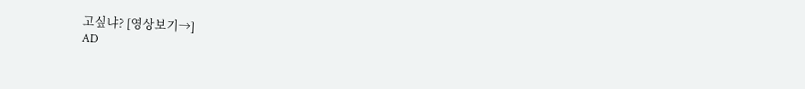고싶냐? [영상보기→]
AD